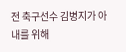전 축구선수 김병지가 아내를 위해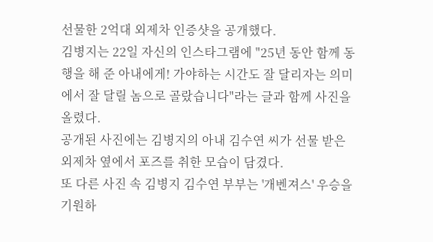선물한 2억대 외제차 인증샷을 공개했다.
김병지는 22일 자신의 인스타그램에 "25년 동안 함께 동행을 해 준 아내에게! 가야하는 시간도 잘 달리자는 의미에서 잘 달릴 놈으로 골랐습니다"라는 글과 함께 사진을 올렸다.
공개된 사진에는 김병지의 아내 김수연 씨가 선물 받은 외제차 옆에서 포즈를 취한 모습이 담겼다.
또 다른 사진 속 김병지 김수연 부부는 '개벤져스' 우승을 기원하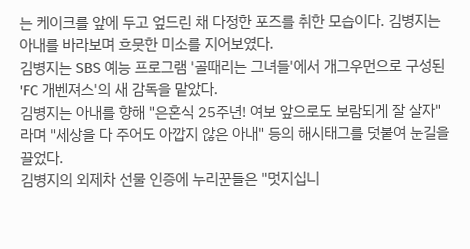는 케이크를 앞에 두고 엎드린 채 다정한 포즈를 취한 모습이다. 김병지는 아내를 바라보며 흐뭇한 미소를 지어보였다.
김병지는 SBS 예능 프로그램 '골때리는 그녀들'에서 개그우먼으로 구성된 'FC 개벤져스'의 새 감독을 맡았다.
김병지는 아내를 향해 "은혼식 25주년! 여보 앞으로도 보람되게 잘 살자"라며 "세상을 다 주어도 아깝지 않은 아내" 등의 해시태그를 덧붙여 눈길을 끌었다.
김병지의 외제차 선물 인증에 누리꾼들은 "멋지십니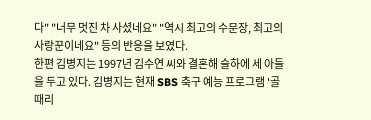다" "너무 멋진 차 사셨네요" "역시 최고의 수문장, 최고의 사랑꾼이네요" 등의 반응을 보였다.
한편 김병지는 1997년 김수연 씨와 결혼해 슬하에 세 아들을 두고 있다. 김병지는 현재 SBS 축구 예능 프로그램 '골 때리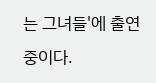는 그녀들'에 출연 중이다.